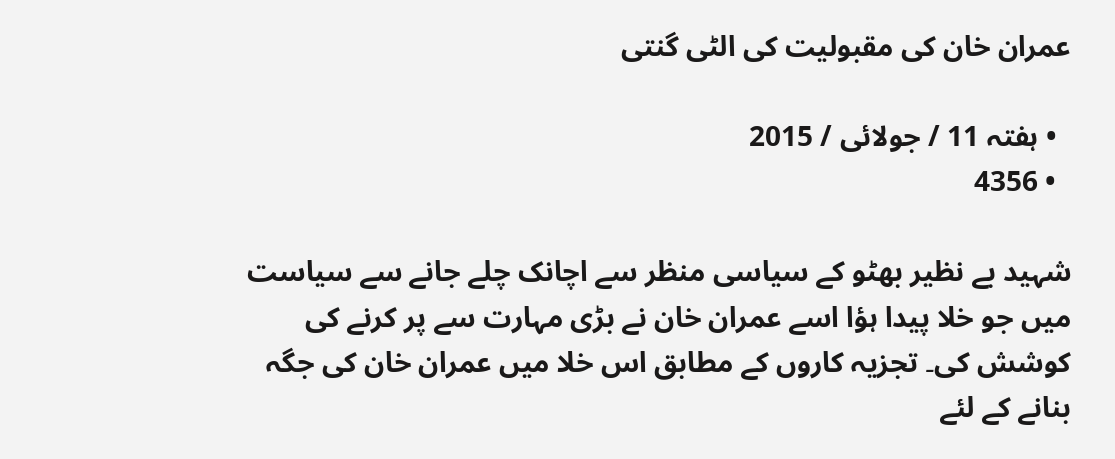عمران خان کی مقبولیت کی الٹی گنتی

  • ہفتہ 11 / جولائی / 2015
  • 4356

شہید بے نظیر بھٹو کے سیاسی منظر سے اچانک چلے جانے سے سیاست میں جو خلا پیدا ہؤا اسے عمران خان نے بڑی مہارت سے پر کرنے کی کوشش کی۔ تجزیہ کاروں کے مطابق اس خلا میں عمران خان کی جگہ بنانے کے لئے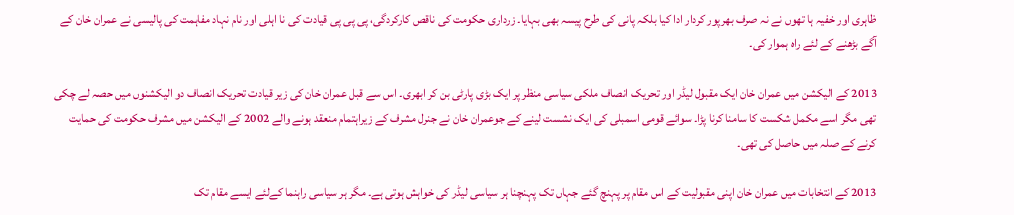ظاہری اور خفیہ ہا تھوں نے نہ صرف بھرپور کردار ادا کیا بلکہ پانی کی طرح پیسہ بھی بہایا۔ زرداری حکومت کی ناقص کارکردگی، پی پی پی قیادت کی نا اہلی اور نام نہاد مفاہمت کی پالیسی نے عمران خان کے آگے بڑھنے کے لئے راہ ہموار کی۔

2013 کے الیکشن میں عمران خان ایک مقبول لیڈر اور تحریک انصاف ملکی سیاسی منظر پر ایک بڑی پارٹی بن کر ابھری۔ اس سے قبل عمران خان کی زیر قیادت تحریک انصاف دو الیکشنوں میں حصہ لے چکی تھی مگر اسے مکمل شکست کا سامنا کرنا پڑا۔ سوائے قومی اسمبلی کی ایک نشست لینے کے جوعمران خان نے جنرل مشرف کے زیراہتمام منعقد ہونے والے 2002 کے الیکشن میں مشرف حکومت کی حمایت کرنے کے صلہ میں حاصل کی تھی۔

2013 کے انتخابات میں عمران خان اپنی مقبولیت کے اس مقام پر پہنچ گئے جہاں تک پہنچنا ہر سیاسی لیڈر کی خواہش ہوتی ہے۔ مگر ہر سیاسی راہنما کےلئے ایسے مقام تک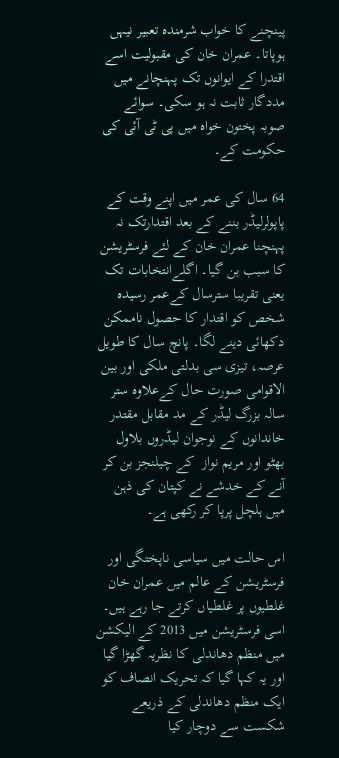پینچنے کا خواب شرمندہ تعبیر نیہں ہوپاتا۔ عمران خان کی مقبولیت اسے اقتدرا کے ایوانوں تک پہنچانے میں مددگار ثابت نہ ہو سکی۔ سوائے صوبہ پختون خواہ میں پی ٹی آئی کی حکومت کے۔

64 سال کی عمر میں اپنے وقت کے پاپولرلیڈر بننے کے بعد اقتدارتک نہ پہنچنا عمران خان کے لئے فرسٹریشن کا سبب بن گیا۔ اگلےانتخابات تک یعنی تقریبا سترسال کےعمر رسیدہ شخص کو اقتدار کا حصول ناممکن دکھائی دینے لگا۔ پانچ سال کا طویل عرصہ، تیزی سی بدلتی ملکی اور بین الاقوامی صورت حال کےعلاوہ ستر سالہ بزرگ لیڈر کے مد مقابل مقتدر خاندانوں کے نوجوان لیڈروں بلاول بھٹو اور مریم نواز  کے چیلنجز بن کر آنے کے خدشے نے کپتان کی ذہن میں ہلچل پرپا کر رکھی ہے۔

اس حالت میں سیاسی ناپختگی اور فرسٹریشن کے عالم میں عمران خان غلطیوں پر غلطیاں کرتے جا رہے ہیں۔
اسی فرسٹریشن میں 2013 کے الیکشن میں منظم دھاندلی کا نظریہ گھڑا گیا اور یہ کہا گیا کہ تحریک انصاف کو ایک منظم دھاندلی کے ذریعے شکست سے دوچار کیا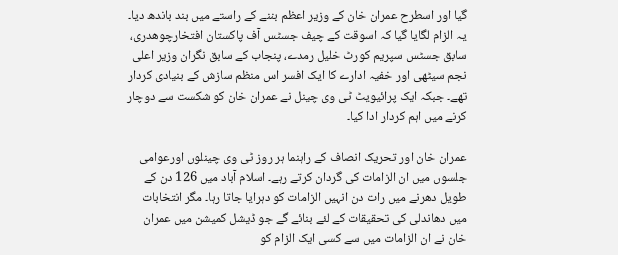گیا اور اسطرح عمران خان کے وزیر اعظم بننے کے راستے میں بند باندھ دیا۔ یہ الزام لگایا گیا کہ اسوقت کے چیف جسٹس آف پاکستان افتخارچوھدری، سابق جسٹس سپریم کورٹ خلیل رمدے، پنجاب کے سابق نگران وزیر اعلی نجم سیٹھی اور خفیہ ادارے کا ایک افسر اس منظم سازش کے بنیادی کردار تھے۔ جبکہ ایک پرائیویٹ ٹی وی چینل نے عمران خان کو شکست سے دوچار کرنے میں اہم کردار ادا کیا۔

عمران خان اور تحریک انصاف کے راہنما ہر روز ٹی وی چینلوں اورعوامی جلسوں میں ان الزامات کی گردان کرتے رہے۔ اسلام آباد میں 126 دن کے طویل دھرنے میں رات دن انہیں الزامات کو دہرایا جاتا رہا۔ مگر انتخابات میں دھاندلی کی تحقیقات کے لئے بنائے گے جو ڈیشل کمیشن میں عمران خان نے ان الزامات میں سے کسی ایک الزام کو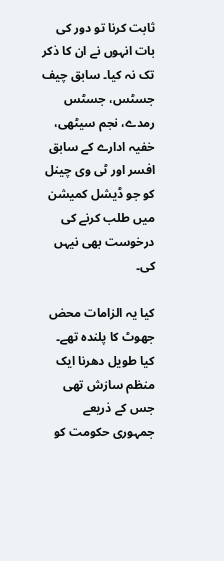ثابت کرنا تو دور کی بات انہوں نے ان کا ذکر تک نہ کیا۔ سابق چیف جسٹس، جسٹس رمدے، نجم سیٹھی، خفیہ ادارے کے سابق افسر اور ٹی وی چینل کو جو ڈیشل کمیشن میں طلب کرنے کی درخوست بھی نیہں کی۔

کیا یہ الزامات محض جھوٹ کا پلندہ تھے۔ کیا طویل دھرنا ایک منظم سازش تھی جس کے ذریعے جمہوری حکومت کو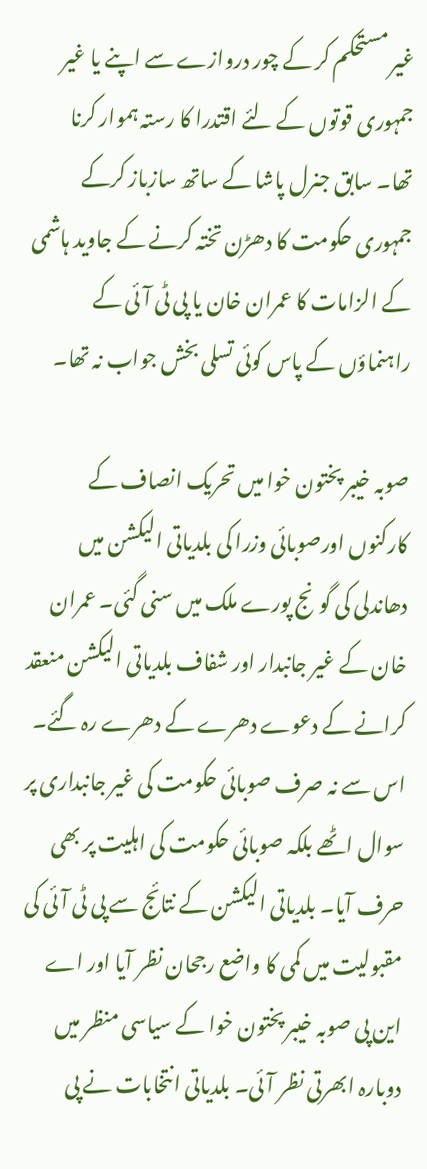غیر مستحکم کر کے چور دروازے سے اپنے یا غیر جمہوری قوتوں کے لئے اقتدرا کا رستہ ہموار کرنا تھا۔ سابق جنرل پاشا کے ساتھ سازباز کرکے جمہوری حکومت کا دھڑن تختہ کرنے کے جاوید ہاشمی کے الزامات کا عمران خان یا پی ٹی آئی کے راہنماؤں کے پاس کوئی تسلی بخش جواب نہ تھا۔

صوبہ خیبر پختون خوا میں تحریک انصاف کے کارکنوں اورصوبائی وزرا کی بلدیاتی الیکشن میں دھاندلی کی گونج پورے ملک میں سنی گئی۔ عمران خان کے غیر جانبدار اور شفاف بلدیاتی الیکشن منعقد کرانے کے دعوے دھرے کے دھرے رہ گئے۔ اس سے نہ صرف صوبائی حکومت کی غیر جانبداری پر سوال اٹھے بلکہ صوبائی حکومت کی اہلیت پر بھی حرف آیا۔ بلدیاتی الیکشن کے نتائج سے پی ٹی آئی کی مقبولیت میں کمی کا واضع رجحان نظر آیا اور اے این پی صوبہ خیبر پختون خوا کے سیاسی منظر میں دوبارہ ابھرتی نظر آئی۔ بلدیاتی انتخابات نے پی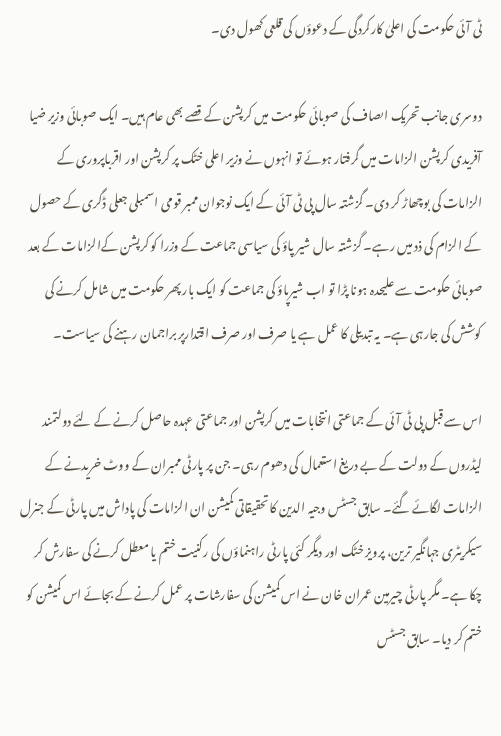ٹی آئی حکومت کی اعلیٰ کارکردگی کے دعوؤں کی قلعی کھول دی۔

دوسری جانب تحریک اںصاف کی صوبائی حکومت میں کرپشن کے قصے بھی عام ہیں۔ ایک صوبائی وزیر ضیا آفریدی کرپشن الزامات میں گرفتار ہوئے تو انہوں نے وزیر اعلی خٹک پر کرپشن اور اقرباپروری کے الزامات کی بوچھاڑ کر دی۔ گزشتہ سال پی ٹی آئی کے ایک نوجوان ممبر قومی اسمبلی جعلی ڈگری کے حصول کے الزام کی ذد میں رہے۔ گزشتہ سال شیر پاؤ کی سیاسی جماعت کے وزرا کو کرپشن کےالزامات کے بعد صوبائی حکومت سے علیحدہ ہونا پڑا تو اب شیرپاؤ کی جماعت کو ایک بار پھر حکومت میں شامل کرنے کی کوشش کی جارہی ہے۔ یہ تبدیلی کا عمل ہے یا صرف اور صرف اقتدارپر براجمان رہنے کی سیاست۔

اس سے قبل پی ٹی آئی کے جماعتی انتخابات میں کرپشن اور جماعتی عہدہ حاصل کرنے کے لئے دولتمند لیڈروں کے دولت کے بے دریغ استعمال کی دھوم رہی۔ جن پر پارٹی ممبران کے ووٹ خریدنے کے الزامات لگائے گئے۔ سابق جسٹس وجیہ الدین کا تحقیقاتی کمیشن ان الزامات کی پاداش میں پارٹی کے جنرل سیکریٹری جہانگیر ترین، پرویز خٹک اور دیگر کئی پارٹی راہنماؤں کی رکنیت ختم یا معطل کرنے کی سفارش کر چکا ہے۔ مگر پارٹی چیرمین عمران خان نے اس کمیشن کی سفارشات پر عمل کرنے کے بجائے اس کمیشن کو ختم کر دیا۔ سابق جسٹس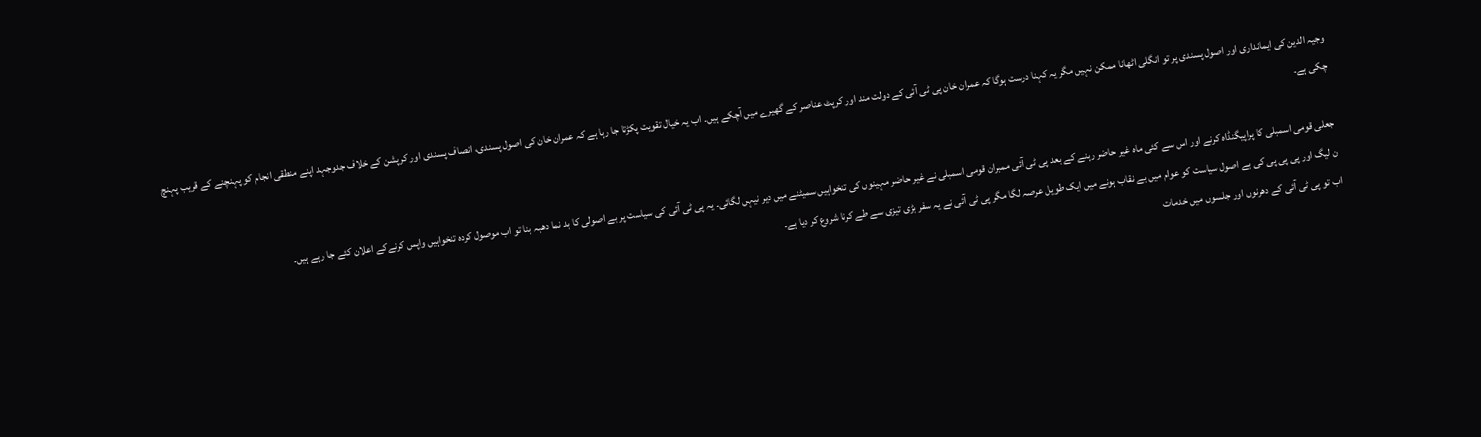وجیہ الدین کی ایمانداری اور اصول پسندی پر تو انگلی اٹھانا ممکن نہیں مگر یہ کہنا درست ہوگا کہ عمران خان پی ٹی آئی کے دولت مند اور کرپٹ عناصر کے گھیرے میں آچکے ہیں۔ اب یہ خیال تقویت پکڑتا جا رہا ہے کہ عمران خان کی اصول پسندی، انصاف پسندی اور کرپشن کے خلاف جدوجہد اپنے منطقی انجام کو پہنچنے کے قریب پہنچ چکی ہے۔

جعلی قومی اسمبلی کا پراپیگنڈاہ کرنے اور اس سے کئی ماہ غیر حاضر رہنے کے بعد پی ٹی آئی ممبران قومی اسمبلی نے غیر حاضر مہینوں کی تنخواہیں سمیٹنے میں دیر نیہں لگائی۔ یہ پی ٹی آئی کی سیاست پر بے اصولی کا بد نما دھبہ بنا تو اب موصول کردہ تنخواہیں واپس کرنےکے اعلان کئے جا رہے ہیں۔
ن لیگ اور پی پی پی کی بے اصول سیاست کو عوام میں بے نقاب ہونے میں ایک طویل عرصہ لگا مگر پی ٹی آئی نے یہ سفر بڑی تیزی سے طے کرنا شروع کر دیا ہے۔
اب تو پی ٹی آئی کے دھرنوں اور جلسوں میں خدمات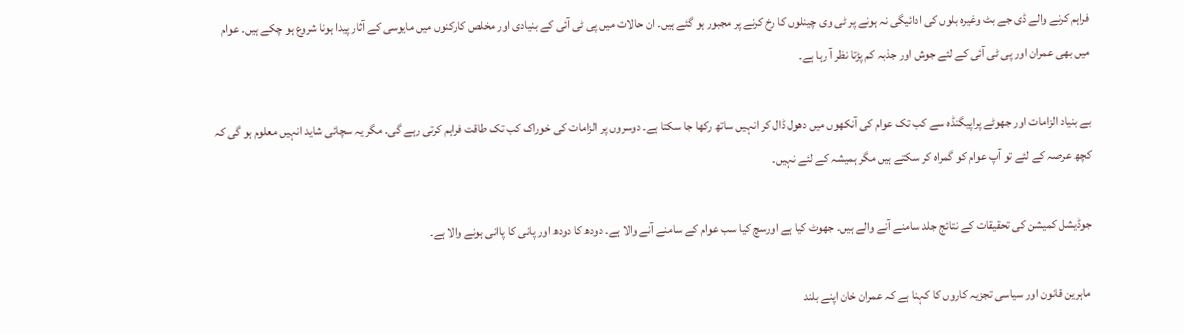فراہم کرنے والے ڈی جے بٹ وغیرہ بلوں کی ادائیگی نہ ہونے پر ٹی وی چینلوں کا رخ کرنے پر مجبور ہو گئے ہیں۔ ان حالات میں پی ٹی آئی کے بنیادی اور مخلص کارکنوں میں مایوسی کے آثار پیدا ہونا شروع ہو چکے ہیں۔ عوام میں بھی عمران اور پی ٹی آئی کے لئے جوش اور جذبہ کم پڑتا نظر آ رہا ہے۔

بے بنیاد الزامات اور جھوٹے پراپیگنڈہ سے کب تک عوام کی آنکھوں میں دھول ڈال کر انہیں ساتھ رکھا جا سکتا ہے۔ دوسروں پر الزامات کی خوراک کب تک طاقت فراہم کرتی رہے گی۔ مگر یہ سچائی شاید انہیں معلوم ہو گی کہ کچھ عرصہ کے لئے تو آپ عوام کو گمراہ کر سکتے ہیں مگر ہمیشہ کے لئے نہیں۔

جوڈیشل کمیشن کی تحقیقات کے نتائج جلد سامنے آنے والے ہیں۔ جھوٹ کیا ہے اورسچ کیا سب عوام کے سامنے آنے والا ہے۔ دودھ کا دودھ اور پانی کا پاانی ہونے والا ہے۔

 ماہرین قانون اور سیاسی تجزیہ کاروں کا کہنا ہے کہ عمران خان اپنے بلند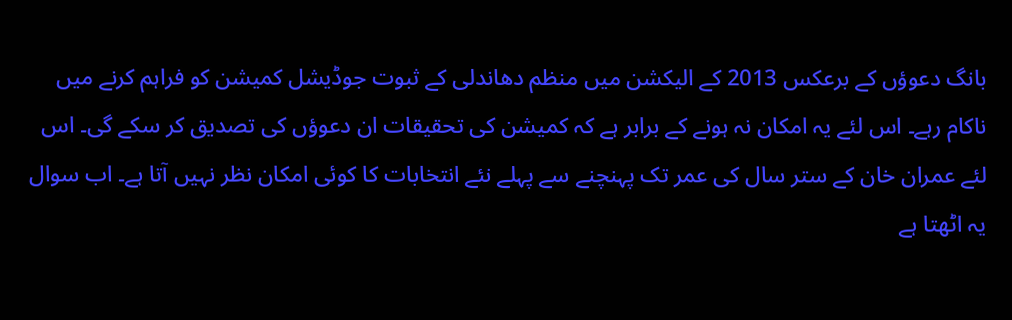بانگ دعوؤں کے برعکس 2013 کے الیکشن میں منظم دھاندلی کے ثبوت جوڈیشل کمیشن کو فراہم کرنے میں ناکام رہے۔ اس لئے یہ امکان نہ ہونے کے برابر ہے کہ کمیشن کی تحقیقات ان دعوؤں کی تصدیق کر سکے گی۔ اس لئے عمران خان کے ستر سال کی عمر تک پہنچنے سے پہلے نئے انتخابات کا کوئی امکان نظر نہیں آتا ہے۔ اب سوال یہ اٹھتا ہے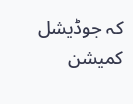کہ جوڈیشل کمیشن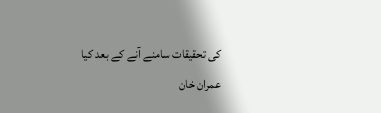کی تحقیقات سامنے آنے کے بعد کیا عمران خان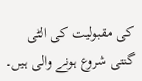کی مقبولیت کی الٹی گنتی شروع ہونے والی ہیں۔